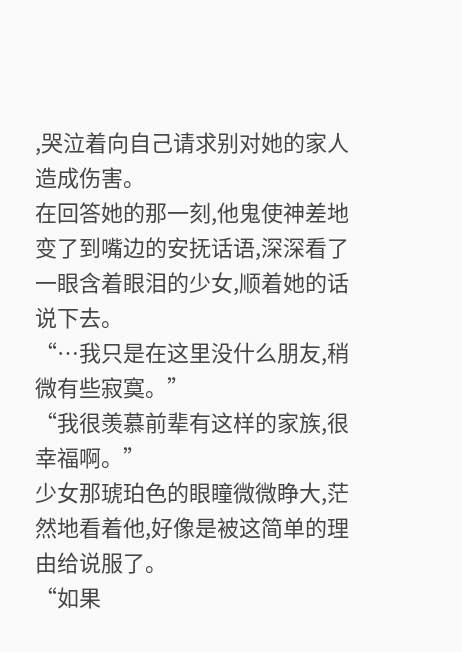,哭泣着向自己请求别对她的家人造成伤害。
在回答她的那一刻,他鬼使神差地变了到嘴边的安抚话语,深深看了一眼含着眼泪的少女,顺着她的话说下去。
“…我只是在这里没什么朋友,稍微有些寂寞。”
“我很羡慕前辈有这样的家族,很幸福啊。”
少女那琥珀色的眼瞳微微睁大,茫然地看着他,好像是被这简单的理由给说服了。
“如果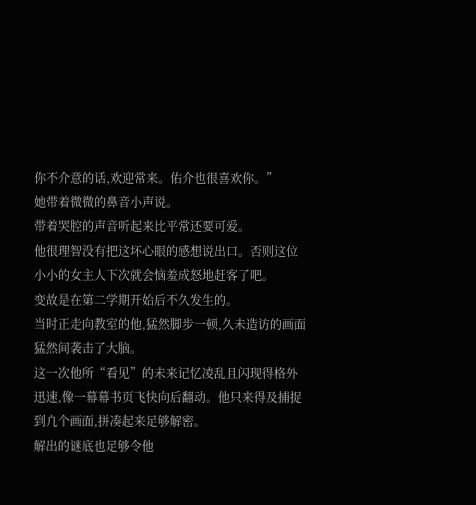你不介意的话,欢迎常来。佑介也很喜欢你。”
她带着微微的鼻音小声说。
带着哭腔的声音听起来比平常还要可爱。
他很理智没有把这坏心眼的感想说出口。否则这位小小的女主人下次就会恼羞成怒地赶客了吧。
变故是在第二学期开始后不久发生的。
当时正走向教室的他,猛然脚步一顿,久未造访的画面猛然间袭击了大脑。
这一次他所“看见”的未来记忆凌乱且闪现得格外迅速,像一幕幕书页飞快向后翻动。他只来得及捕捉到凣个画面,拼凑起来足够解密。
解出的谜底也足够令他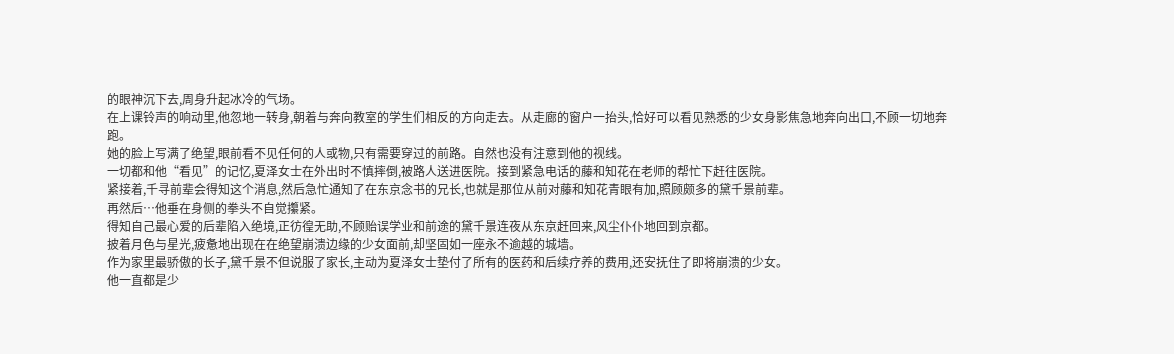的眼神沉下去,周身升起冰冷的气场。
在上课铃声的响动里,他忽地一转身,朝着与奔向教室的学生们相反的方向走去。从走廊的窗户一抬头,恰好可以看见熟悉的少女身影焦急地奔向出口,不顾一切地奔跑。
她的脸上写满了绝望,眼前看不见任何的人或物,只有需要穿过的前路。自然也没有注意到他的视线。
一切都和他“看见”的记忆,夏泽女士在外出时不慎摔倒,被路人送进医院。接到紧急电话的藤和知花在老师的帮忙下赶往医院。
紧接着,千寻前辈会得知这个消息,然后急忙通知了在东京念书的兄长,也就是那位从前对藤和知花青眼有加,照顾颇多的黛千景前辈。
再然后…他垂在身侧的拳头不自觉攥紧。
得知自己最心爱的后辈陷入绝境,正彷徨无助,不顾贻误学业和前途的黛千景连夜从东京赶回来,风尘仆仆地回到京都。
披着月色与星光,疲惫地出现在在绝望崩溃边缘的少女面前,却坚固如一座永不逾越的城墙。
作为家里最骄傲的长子,黛千景不但说服了家长,主动为夏泽女士垫付了所有的医药和后续疗养的费用,还安抚住了即将崩溃的少女。
他一直都是少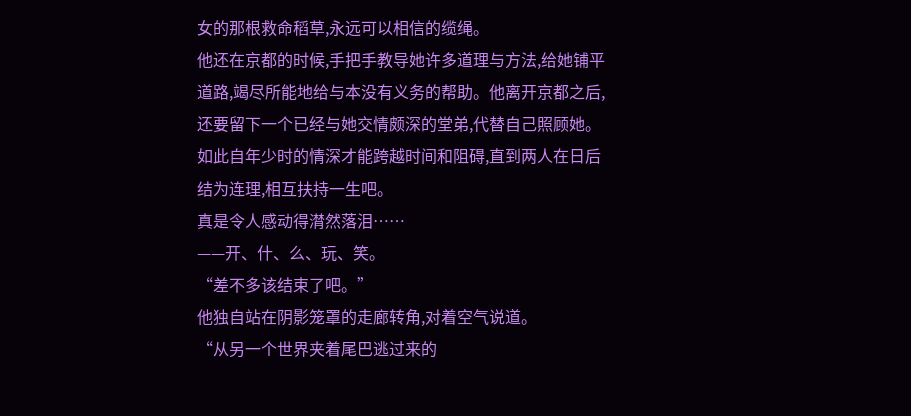女的那根救命稻草,永远可以相信的缆绳。
他还在京都的时候,手把手教导她许多道理与方法,给她铺平道路,竭尽所能地给与本没有义务的帮助。他离开京都之后,还要留下一个已经与她交情颇深的堂弟,代替自己照顾她。
如此自年少时的情深才能跨越时间和阻碍,直到两人在日后结为连理,相互扶持一生吧。
真是令人感动得潸然落泪……
——开、什、么、玩、笑。
“差不多该结束了吧。”
他独自站在阴影笼罩的走廊转角,对着空气说道。
“从另一个世界夹着尾巴逃过来的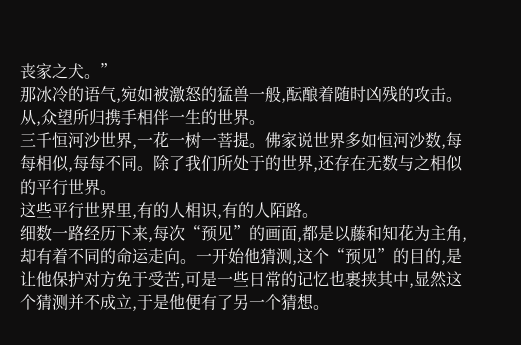丧家之犬。”
那冰冷的语气,宛如被激怒的猛兽一般,酝酿着随时凶残的攻击。
从,众望所归携手相伴一生的世界。
三千恒河沙世界,一花一树一菩提。佛家说世界多如恒河沙数,每每相似,每每不同。除了我们所处于的世界,还存在无数与之相似的平行世界。
这些平行世界里,有的人相识,有的人陌路。
细数一路经历下来,每次“预见”的画面,都是以藤和知花为主角,却有着不同的命运走向。一开始他猜测,这个“预见”的目的,是让他保护对方免于受苦,可是一些日常的记忆也裹挟其中,显然这个猜测并不成立,于是他便有了另一个猜想。